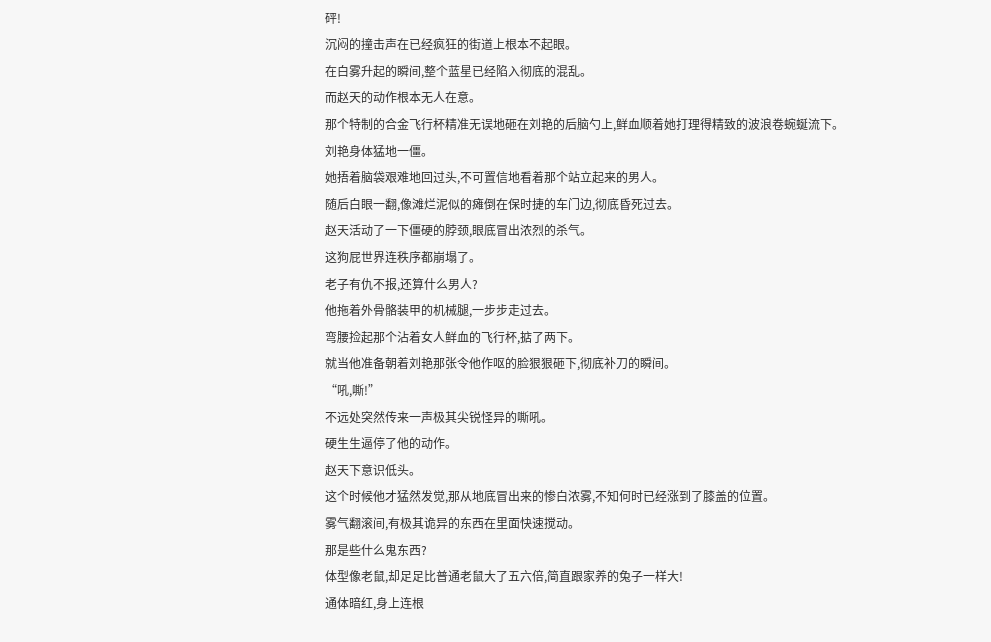砰!
沉闷的撞击声在已经疯狂的街道上根本不起眼。
在白雾升起的瞬间,整个蓝星已经陷入彻底的混乱。
而赵天的动作根本无人在意。
那个特制的合金飞行杯精准无误地砸在刘艳的后脑勺上,鲜血顺着她打理得精致的波浪卷蜿蜒流下。
刘艳身体猛地一僵。
她捂着脑袋艰难地回过头,不可置信地看着那个站立起来的男人。
随后白眼一翻,像滩烂泥似的瘫倒在保时捷的车门边,彻底昏死过去。
赵天活动了一下僵硬的脖颈,眼底冒出浓烈的杀气。
这狗屁世界连秩序都崩塌了。
老子有仇不报,还算什么男人?
他拖着外骨骼装甲的机械腿,一步步走过去。
弯腰捡起那个沾着女人鲜血的飞行杯,掂了两下。
就当他准备朝着刘艳那张令他作呕的脸狠狠砸下,彻底补刀的瞬间。
“吼,嘶!”
不远处突然传来一声极其尖锐怪异的嘶吼。
硬生生逼停了他的动作。
赵天下意识低头。
这个时候他才猛然发觉,那从地底冒出来的惨白浓雾,不知何时已经涨到了膝盖的位置。
雾气翻滚间,有极其诡异的东西在里面快速搅动。
那是些什么鬼东西?
体型像老鼠,却足足比普通老鼠大了五六倍,简直跟家养的兔子一样大!
通体暗红,身上连根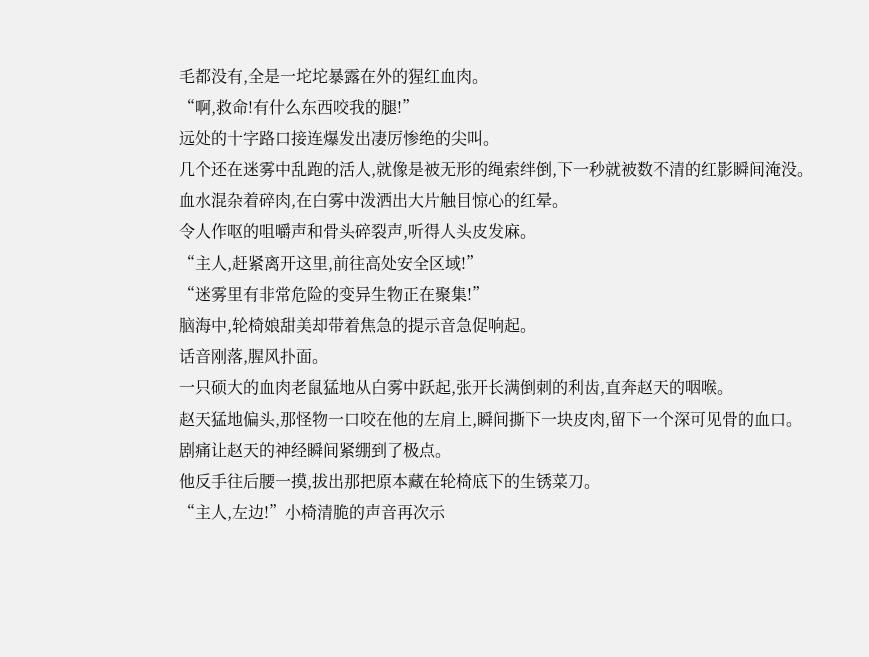毛都没有,全是一坨坨暴露在外的猩红血肉。
“啊,救命!有什么东西咬我的腿!”
远处的十字路口接连爆发出凄厉惨绝的尖叫。
几个还在迷雾中乱跑的活人,就像是被无形的绳索绊倒,下一秒就被数不清的红影瞬间淹没。
血水混杂着碎肉,在白雾中泼洒出大片触目惊心的红晕。
令人作呕的咀嚼声和骨头碎裂声,听得人头皮发麻。
“主人,赶紧离开这里,前往高处安全区域!”
“迷雾里有非常危险的变异生物正在聚集!”
脑海中,轮椅娘甜美却带着焦急的提示音急促响起。
话音刚落,腥风扑面。
一只硕大的血肉老鼠猛地从白雾中跃起,张开长满倒刺的利齿,直奔赵天的咽喉。
赵天猛地偏头,那怪物一口咬在他的左肩上,瞬间撕下一块皮肉,留下一个深可见骨的血口。
剧痛让赵天的神经瞬间紧绷到了极点。
他反手往后腰一摸,拔出那把原本藏在轮椅底下的生锈菜刀。
“主人,左边!”小椅清脆的声音再次示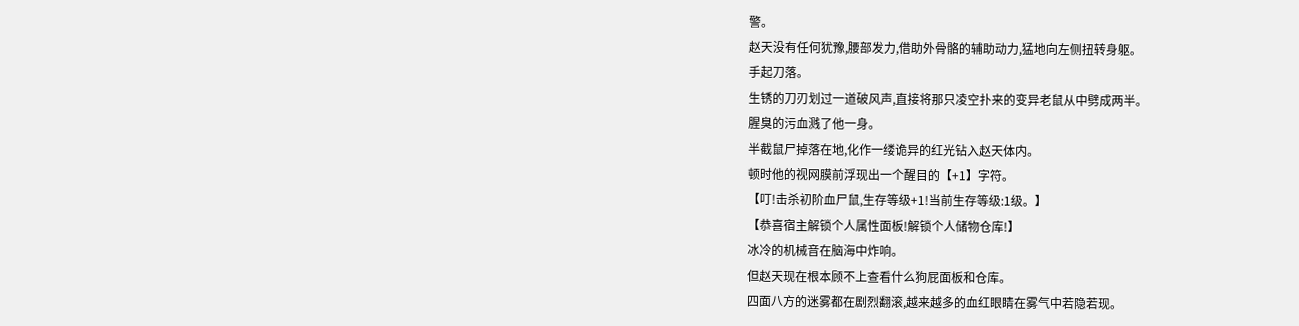警。
赵天没有任何犹豫,腰部发力,借助外骨骼的辅助动力,猛地向左侧扭转身躯。
手起刀落。
生锈的刀刃划过一道破风声,直接将那只凌空扑来的变异老鼠从中劈成两半。
腥臭的污血溅了他一身。
半截鼠尸掉落在地,化作一缕诡异的红光钻入赵天体内。
顿时他的视网膜前浮现出一个醒目的【+1】字符。
【叮!击杀初阶血尸鼠,生存等级+1!当前生存等级:1级。】
【恭喜宿主解锁个人属性面板!解锁个人储物仓库!】
冰冷的机械音在脑海中炸响。
但赵天现在根本顾不上查看什么狗屁面板和仓库。
四面八方的迷雾都在剧烈翻滚,越来越多的血红眼睛在雾气中若隐若现。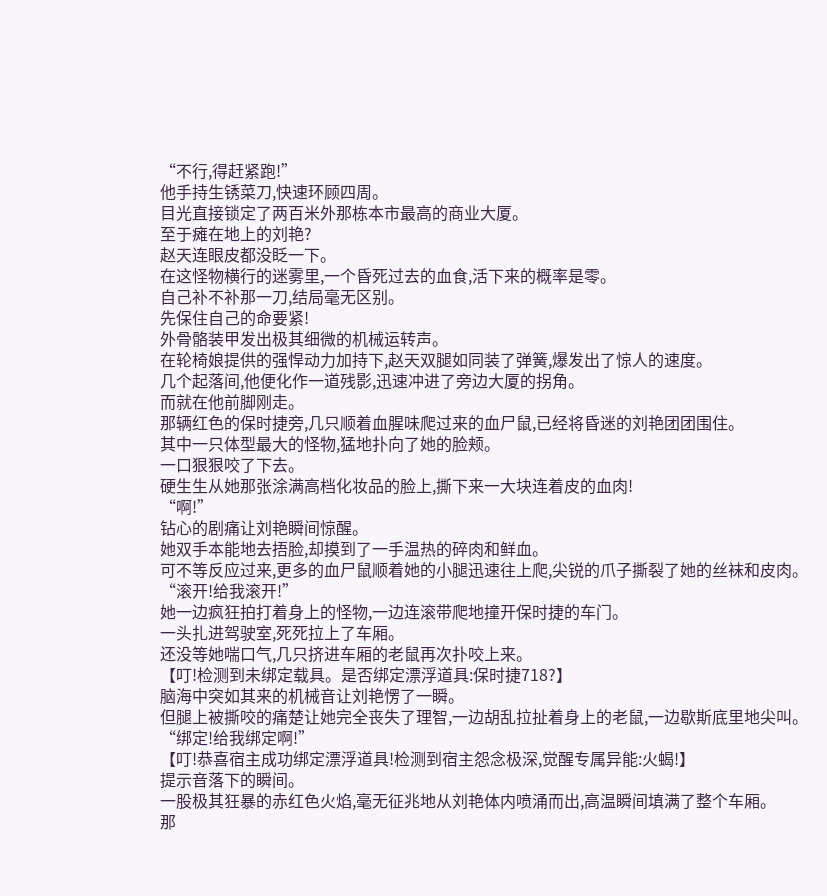“不行,得赶紧跑!”
他手持生锈菜刀,快速环顾四周。
目光直接锁定了两百米外那栋本市最高的商业大厦。
至于瘫在地上的刘艳?
赵天连眼皮都没眨一下。
在这怪物横行的迷雾里,一个昏死过去的血食,活下来的概率是零。
自己补不补那一刀,结局毫无区别。
先保住自己的命要紧!
外骨骼装甲发出极其细微的机械运转声。
在轮椅娘提供的强悍动力加持下,赵天双腿如同装了弹簧,爆发出了惊人的速度。
几个起落间,他便化作一道残影,迅速冲进了旁边大厦的拐角。
而就在他前脚刚走。
那辆红色的保时捷旁,几只顺着血腥味爬过来的血尸鼠,已经将昏迷的刘艳团团围住。
其中一只体型最大的怪物,猛地扑向了她的脸颊。
一口狠狠咬了下去。
硬生生从她那张涂满高档化妆品的脸上,撕下来一大块连着皮的血肉!
“啊!”
钻心的剧痛让刘艳瞬间惊醒。
她双手本能地去捂脸,却摸到了一手温热的碎肉和鲜血。
可不等反应过来,更多的血尸鼠顺着她的小腿迅速往上爬,尖锐的爪子撕裂了她的丝袜和皮肉。
“滚开!给我滚开!”
她一边疯狂拍打着身上的怪物,一边连滚带爬地撞开保时捷的车门。
一头扎进驾驶室,死死拉上了车厢。
还没等她喘口气,几只挤进车厢的老鼠再次扑咬上来。
【叮!检测到未绑定载具。是否绑定漂浮道具:保时捷718?】
脑海中突如其来的机械音让刘艳愣了一瞬。
但腿上被撕咬的痛楚让她完全丧失了理智,一边胡乱拉扯着身上的老鼠,一边歇斯底里地尖叫。
“绑定!给我绑定啊!”
【叮!恭喜宿主成功绑定漂浮道具!检测到宿主怨念极深,觉醒专属异能:火蝎!】
提示音落下的瞬间。
一股极其狂暴的赤红色火焰,毫无征兆地从刘艳体内喷涌而出,高温瞬间填满了整个车厢。
那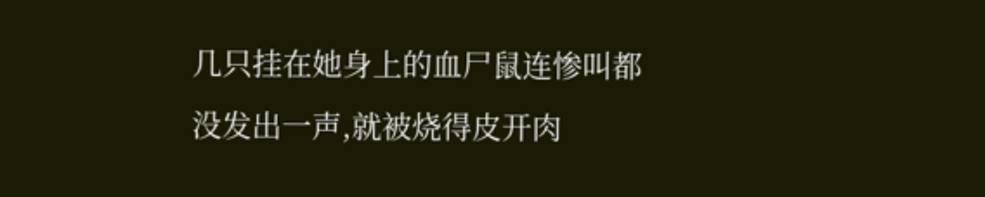几只挂在她身上的血尸鼠连惨叫都没发出一声,就被烧得皮开肉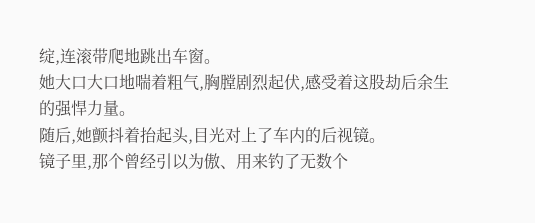绽,连滚带爬地跳出车窗。
她大口大口地喘着粗气,胸膛剧烈起伏,感受着这股劫后余生的强悍力量。
随后,她颤抖着抬起头,目光对上了车内的后视镜。
镜子里,那个曾经引以为傲、用来钓了无数个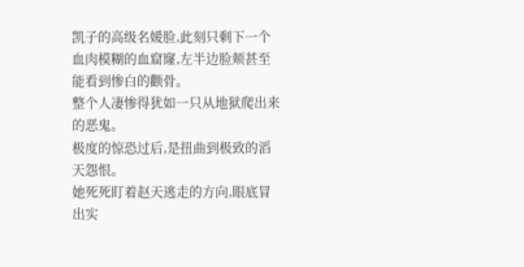凯子的高级名媛脸,此刻只剩下一个血肉模糊的血窟窿,左半边脸颊甚至能看到惨白的颧骨。
整个人凄惨得犹如一只从地狱爬出来的恶鬼。
极度的惊恐过后,是扭曲到极致的滔天怨恨。
她死死盯着赵天逃走的方向,眼底冒出实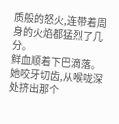质般的怒火,连带着周身的火焰都猛烈了几分。
鲜血顺着下巴滴落。
她咬牙切齿,从喉咙深处挤出那个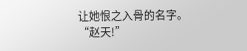让她恨之入骨的名字。
“赵天!”